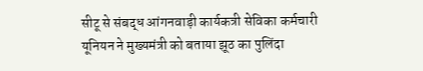सीटू से संबद्ध आंगनवाड़ी कार्यकत्री सेविका कर्मचारी यूनियन ने मुख्यमंत्री को बताया झूठ का पुलिंदा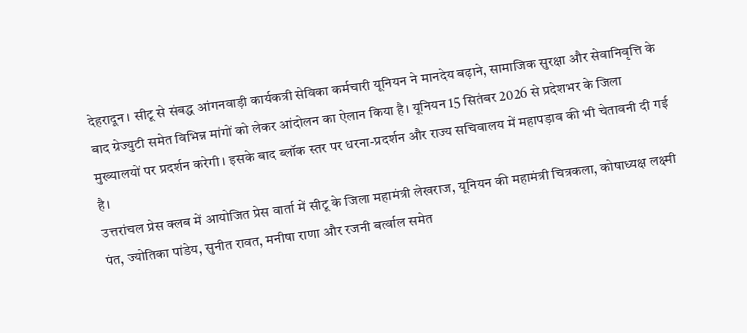देहरादून। सीटू से संबद्ध आंगनवाड़ी कार्यकत्री सेविका कर्मचारी यूनियन ने मानदेय बढ़ाने, सामाजिक सुरक्षा और सेवानिवृत्ति के बाद ग्रेज्युटी समेत विभिन्न मांगों को लेकर आंदोलन का ऐलान किया है। यूनियन 15 सितंबर 2026 से प्रदेशभर के जिला मुख्यालयों पर प्रदर्शन करेगी। इसके बाद ब्लॉक स्तर पर धरना-प्रदर्शन और राज्य सचिवालय में महापड़ाव की भी चेतावनी दी गई है।
उत्तरांचल प्रेस क्लब में आयोजित प्रेस वार्ता में सीटू के जिला महामंत्री लेखराज, यूनियन की महामंत्री चित्रकला, कोषाध्यक्ष लक्ष्मी पंत, ज्योतिका पांडेय, सुनीत रावत, मनीषा राणा और रजनी बर्त्वाल समेत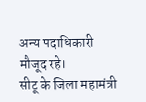अन्य पदाधिकारी मौजूद रहे।
सीटू के जिला महामंत्री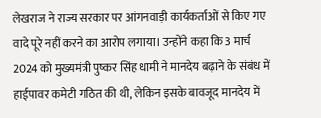लेखराज ने राज्य सरकार पर आंगनवाड़ी कार्यकर्ताओं से किए गए वादे पूरे नहीं करने का आरोप लगाया। उन्होंने कहा कि 3 मार्च 2024 को मुख्यमंत्री पुष्कर सिंह धामी ने मानदेय बढ़ाने के संबंध में हाईपावर कमेटी गठित की थी, लेकिन इसके बावजूद मानदेय में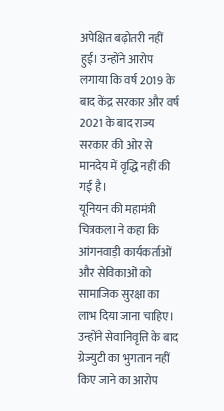अपेक्षित बढ़ोतरी नहीं हुई। उन्होंने आरोप लगाया कि वर्ष 2019 के बाद केंद्र सरकार और वर्ष 2021 के बाद राज्य सरकार की ओर से मानदेय में वृद्धि नहीं की गई है।
यूनियन की महामंत्री चित्रकला ने कहा कि आंगनवाड़ी कार्यकर्ताओं और सेविकाओं को सामाजिक सुरक्षा का लाभ दिया जाना चाहिए। उन्होंने सेवानिवृत्ति के बाद ग्रेज्युटी का भुगतान नहीं किए जाने का आरोप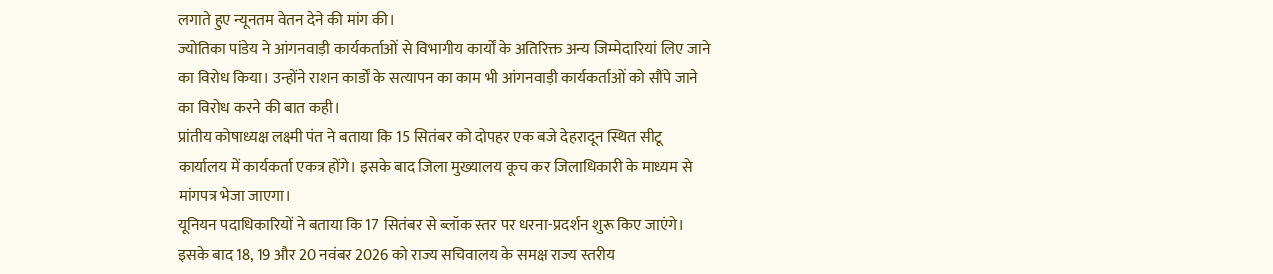लगाते हुए न्यूनतम वेतन देने की मांग की।
ज्योतिका पांडेय ने आंगनवाड़ी कार्यकर्ताओं से विभागीय कार्यों के अतिरिक्त अन्य जिम्मेदारियां लिए जाने का विरोध किया। उन्होंने राशन कार्डों के सत्यापन का काम भी आंगनवाड़ी कार्यकर्ताओं को सौंपे जाने का विरोध करने की बात कही।
प्रांतीय कोषाध्यक्ष लक्ष्मी पंत ने बताया कि 15 सितंबर को दोपहर एक बजे देहरादून स्थित सीटू कार्यालय में कार्यकर्ता एकत्र होंगे। इसके बाद जिला मुख्यालय कूच कर जिलाधिकारी के माध्यम से मांगपत्र भेजा जाएगा।
यूनियन पदाधिकारियों ने बताया कि 17 सितंबर से ब्लॉक स्तर पर धरना-प्रदर्शन शुरू किए जाएंगे। इसके बाद 18, 19 और 20 नवंबर 2026 को राज्य सचिवालय के समक्ष राज्य स्तरीय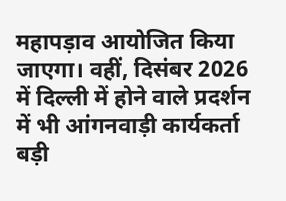महापड़ाव आयोजित किया जाएगा। वहीं, दिसंबर 2026 में दिल्ली में होने वाले प्रदर्शन में भी आंगनवाड़ी कार्यकर्ता बड़ी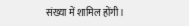संख्या में शामिल होंगी।